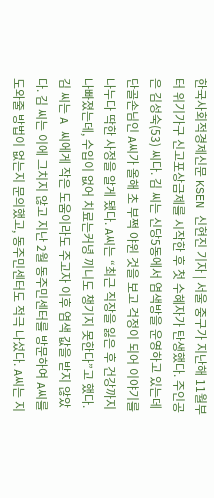한국사회적경제신문 KSEN 신현진 기자 | 서울 중구가 지난해 11월부터 위기가구 신고포상금제를 시작한 후 첫 수혜자가 탄생했다. 주인공은 김성숙(53) 씨다. 김 씨는 신당5동에서 염색방을 운영하고 있는데 단골손님인 A씨가 올해 초 부쩍 야윈 것을 보고 걱정이 되어 이야기를 나누다 딱한 사정을 알게 됐다. A씨는 “최근 직장을 잃은 후 건강까지 나빠졌는데, 수입이 없어 치료는커녕 끼니도 챙기지 못한다”고 했다. 김 씨는 A 씨에게 작은 도움이라도 주고자 이후 염색 값을 받지 않았다. 김 씨는 이에 그치지 않고 지난 2월 동주민센터를 방문하여 A씨를 도와줄 방법이 없는지 문의했고, 동주민센터도 적극 나섰다. A씨는 지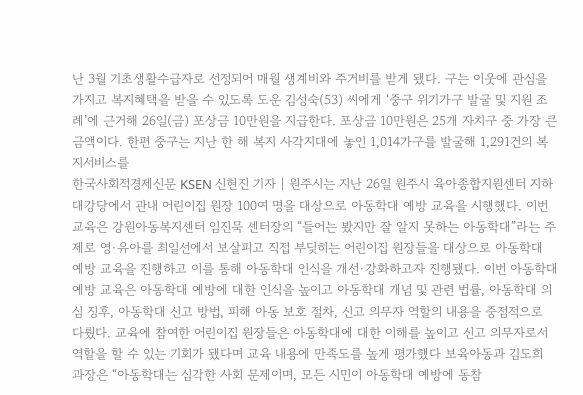난 3월 기초생활수급자로 선정되어 매월 생계비와 주거비를 받게 됐다. 구는 이웃에 관심을 가지고 복지혜택을 받을 수 있도록 도운 김성숙(53) 씨에게 ‘중구 위기가구 발굴 및 지원 조례’에 근거해 26일(금) 포상금 10만원을 지급한다. 포상금 10만원은 25개 자치구 중 가장 큰 금액이다. 한편 중구는 지난 한 해 복지 사각지대에 놓인 1,014가구를 발굴해 1,291건의 복지서비스를
한국사회적경제신문 KSEN 신현진 기자 | 원주시는 지난 26일 원주시 육아종합지원센터 지하 대강당에서 관내 어린이집 원장 100여 명을 대상으로 아동학대 예방 교육을 시행했다. 이번 교육은 강원아동복지센터 임진묵 센터장의 “들어는 봤지만 잘 알지 못하는 아동학대”라는 주제로 영·유아를 최일선에서 보살피고 직접 부딪히는 어린이집 원장들을 대상으로 아동학대 예방 교육을 진행하고 이를 통해 아동학대 인식을 개선·강화하고자 진행됐다. 이번 아동학대 예방 교육은 아동학대 예방에 대한 인식을 높이고 아동학대 개념 및 관련 법률, 아동학대 의심 징후, 아동학대 신고 방법, 피해 아동 보호 절차, 신고 의무자 역할의 내용을 중점적으로 다뤘다. 교육에 참여한 어린이집 원장들은 아동학대에 대한 이해를 높이고 신고 의무자로서 역할을 할 수 있는 기회가 됐다며 교육 내용에 만족도를 높게 평가했다 보육아동과 김도희 과장은 “아동학대는 심각한 사회 문제이며, 모든 시민이 아동학대 예방에 동참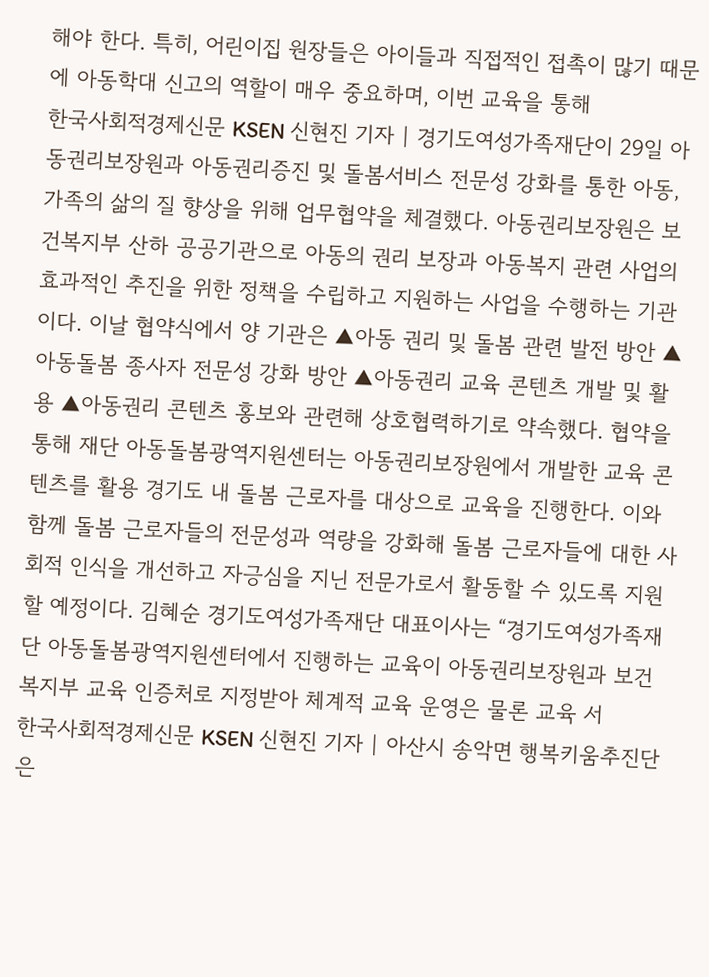해야 한다. 특히, 어린이집 원장들은 아이들과 직접적인 접촉이 많기 때문에 아동학대 신고의 역할이 매우 중요하며, 이번 교육을 통해
한국사회적경제신문 KSEN 신현진 기자 | 경기도여성가족재단이 29일 아동권리보장원과 아동권리증진 및 돌봄서비스 전문성 강화를 통한 아동, 가족의 삶의 질 향상을 위해 업무협약을 체결했다. 아동권리보장원은 보건복지부 산하 공공기관으로 아동의 권리 보장과 아동복지 관련 사업의 효과적인 추진을 위한 정책을 수립하고 지원하는 사업을 수행하는 기관이다. 이날 협약식에서 양 기관은 ▲아동 권리 및 돌봄 관련 발전 방안 ▲아동돌봄 종사자 전문성 강화 방안 ▲아동권리 교육 콘텐츠 개발 및 활용 ▲아동권리 콘텐츠 홍보와 관련해 상호협력하기로 약속했다. 협약을 통해 재단 아동돌봄광역지원센터는 아동권리보장원에서 개발한 교육 콘텐츠를 활용 경기도 내 돌봄 근로자를 대상으로 교육을 진행한다. 이와 함께 돌봄 근로자들의 전문성과 역량을 강화해 돌봄 근로자들에 대한 사회적 인식을 개선하고 자긍심을 지닌 전문가로서 활동할 수 있도록 지원할 예정이다. 김혜순 경기도여성가족재단 대표이사는 “경기도여성가족재단 아동돌봄광역지원센터에서 진행하는 교육이 아동권리보장원과 보건복지부 교육 인증처로 지정받아 체계적 교육 운영은 물론 교육 서
한국사회적경제신문 KSEN 신현진 기자 | 아산시 송악면 행복키움추진단은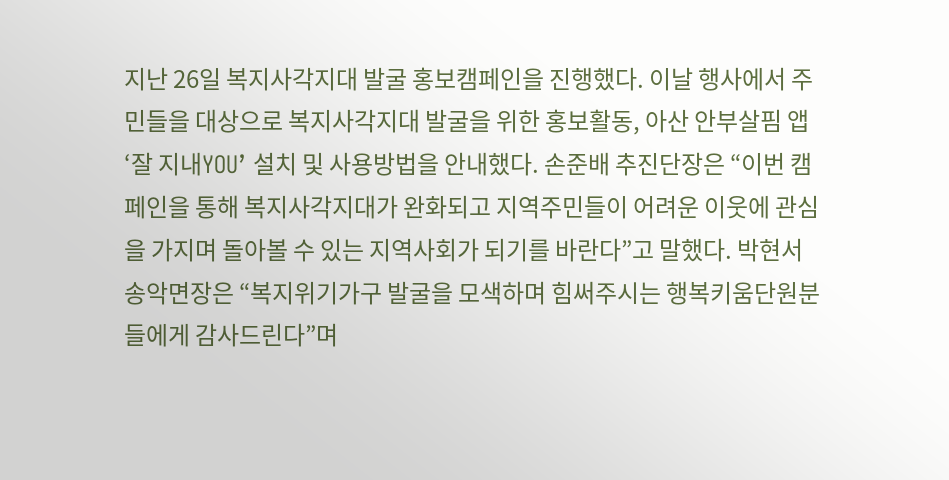지난 26일 복지사각지대 발굴 홍보캠페인을 진행했다. 이날 행사에서 주민들을 대상으로 복지사각지대 발굴을 위한 홍보활동, 아산 안부살핌 앱 ‘잘 지내YOU’ 설치 및 사용방법을 안내했다. 손준배 추진단장은 “이번 캠페인을 통해 복지사각지대가 완화되고 지역주민들이 어려운 이웃에 관심을 가지며 돌아볼 수 있는 지역사회가 되기를 바란다”고 말했다. 박현서 송악면장은 “복지위기가구 발굴을 모색하며 힘써주시는 행복키움단원분들에게 감사드린다”며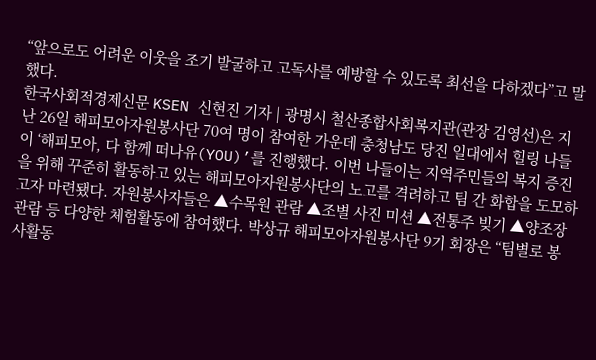“앞으로도 어려운 이웃을 조기 발굴하고 고독사를 예방할 수 있도록 최선을 다하겠다”고 말했다.
한국사회적경제신문 KSEN 신현진 기자 | 광명시 철산종합사회복지관(관장 김영선)은 지난 26일 해피모아자원봉사단 70여 명이 참여한 가운데 충청남도 당진 일대에서 힐링 나들이 ‘해피모아, 다 함께 떠나유(YOU)’를 진행했다. 이번 나들이는 지역주민들의 복지 증진을 위해 꾸준히 활동하고 있는 해피모아자원봉사단의 노고를 격려하고 팀 간 화합을 도모하고자 마련됐다. 자원봉사자들은 ▲수목원 관람 ▲조별 사진 미션 ▲전통주 빚기 ▲양조장 관람 등 다양한 체험활동에 참여했다. 박상규 해피모아자원봉사단 9기 회장은 “팀별로 봉사활동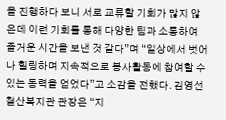을 진행하다 보니 서로 교류할 기회가 많지 않은데 이런 기회를 통해 다양한 팀과 소통하여 즐거운 시간을 보낸 것 같다”며 “일상에서 벗어나 힐링하며 지속적으로 봉사활동에 참여할 수 있는 동력을 얻었다”고 소감을 전했다. 김영선 철산복지관 관장은 “지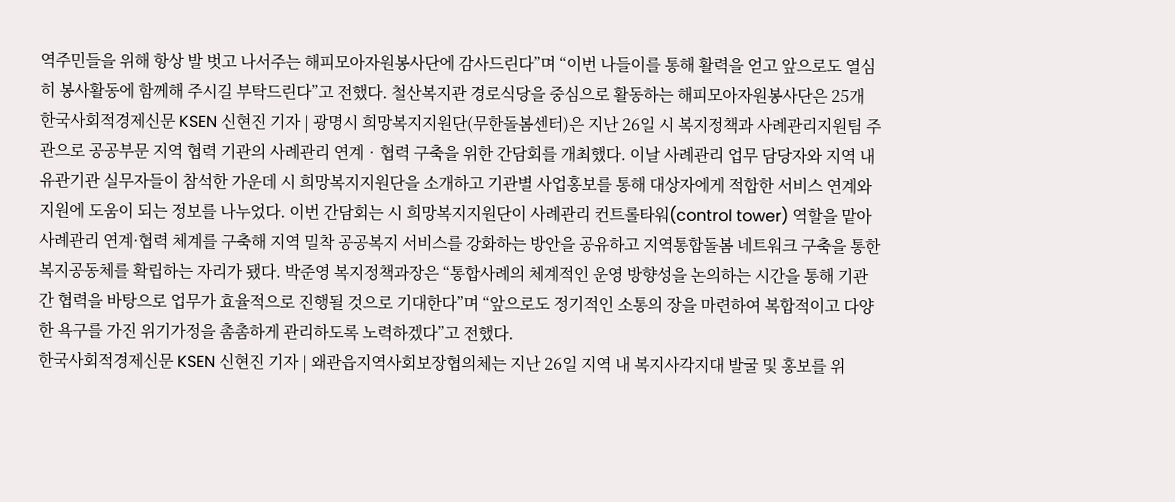역주민들을 위해 항상 발 벗고 나서주는 해피모아자원봉사단에 감사드린다”며 “이번 나들이를 통해 활력을 얻고 앞으로도 열심히 봉사활동에 함께해 주시길 부탁드린다”고 전했다. 철산복지관 경로식당을 중심으로 활동하는 해피모아자원봉사단은 25개
한국사회적경제신문 KSEN 신현진 기자 | 광명시 희망복지지원단(무한돌봄센터)은 지난 26일 시 복지정책과 사례관리지원팀 주관으로 공공부문 지역 협력 기관의 사례관리 연계‧협력 구축을 위한 간담회를 개최했다. 이날 사례관리 업무 담당자와 지역 내 유관기관 실무자들이 참석한 가운데 시 희망복지지원단을 소개하고 기관별 사업홍보를 통해 대상자에게 적합한 서비스 연계와 지원에 도움이 되는 정보를 나누었다. 이번 간담회는 시 희망복지지원단이 사례관리 컨트롤타워(control tower) 역할을 맡아 사례관리 연계·협력 체계를 구축해 지역 밀착 공공복지 서비스를 강화하는 방안을 공유하고 지역통합돌봄 네트워크 구축을 통한 복지공동체를 확립하는 자리가 됐다. 박준영 복지정책과장은 “통합사례의 체계적인 운영 방향성을 논의하는 시간을 통해 기관 간 협력을 바탕으로 업무가 효율적으로 진행될 것으로 기대한다”며 “앞으로도 정기적인 소통의 장을 마련하여 복합적이고 다양한 욕구를 가진 위기가정을 촘촘하게 관리하도록 노력하겠다”고 전했다.
한국사회적경제신문 KSEN 신현진 기자 | 왜관읍지역사회보장협의체는 지난 26일 지역 내 복지사각지대 발굴 및 홍보를 위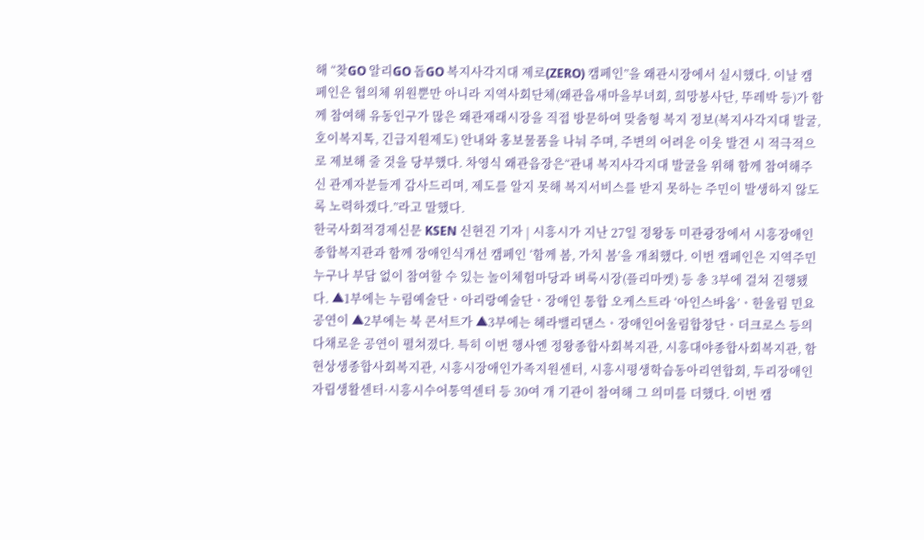해 “찾GO 알리GO 돕GO 복지사각지대 제로(ZERO) 캠페인”을 왜관시장에서 실시했다. 이날 캠페인은 협의체 위원뿐만 아니라 지역사회단체(왜관읍새마을부녀회, 희망봉사단, 뚜레박 등)가 함께 참여해 유동인구가 많은 왜관재래시장을 직접 방문하여 맞춤형 복지 정보(복지사각지대 발굴, 호이복지톡, 긴급지원제도) 안내와 홍보물품을 나눠 주며, 주변의 어려운 이웃 발견 시 적극적으로 제보해 줄 것을 당부했다. 차영식 왜관읍장은“관내 복지사각지대 발굴을 위해 함께 참여해주신 관계자분들게 감사드리며, 제도를 알지 못해 복지서비스를 받지 못하는 주민이 발생하지 않도록 노력하겠다.”라고 말했다.
한국사회적경제신문 KSEN 신현진 기자 | 시흥시가 지난 27일 정왕동 미관광장에서 시흥장애인종합복지관과 함께 장애인식개선 캠페인 ‘함께 봄, 가치 봄’을 개최했다. 이번 캠페인은 지역주민 누구나 부담 없이 참여할 수 있는 놀이체험마당과 벼룩시장(플리마켓) 등 총 3부에 걸쳐 진행됐다. ▲1부에는 누림예술단ㆍ아리랑예술단ㆍ장애인 통합 오케스트라 ‘아인스바움’ㆍ한울림 민요공연이 ▲2부에는 북 콘서트가 ▲3부에는 헤라밸리댄스ㆍ장애인어울림합창단ㆍ더크로스 등의 다채로운 공연이 펼쳐졌다. 특히 이번 행사엔 정왕종합사회복지관, 시흥대야종합사회복지관, 함현상생종합사회복지관, 시흥시장애인가족지원센터, 시흥시평생학습동아리연합회, 두리장애인자립생활센터·시흥시수어통역센터 등 30여 개 기관이 참여해 그 의미를 더했다. 이번 캠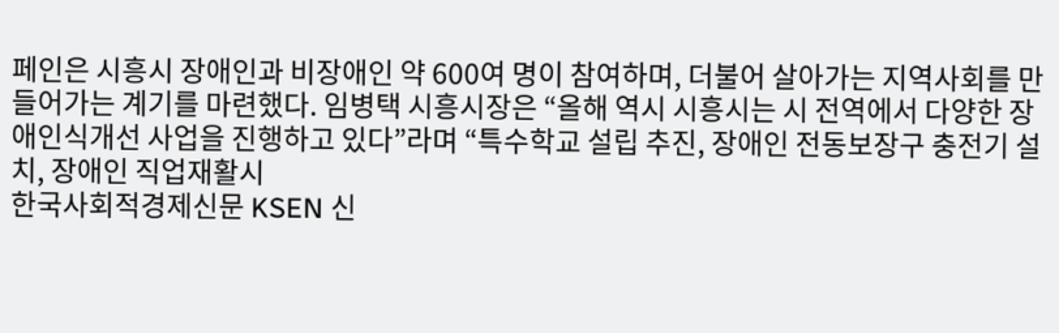페인은 시흥시 장애인과 비장애인 약 600여 명이 참여하며, 더불어 살아가는 지역사회를 만들어가는 계기를 마련했다. 임병택 시흥시장은 “올해 역시 시흥시는 시 전역에서 다양한 장애인식개선 사업을 진행하고 있다”라며 “특수학교 설립 추진, 장애인 전동보장구 충전기 설치, 장애인 직업재활시
한국사회적경제신문 KSEN 신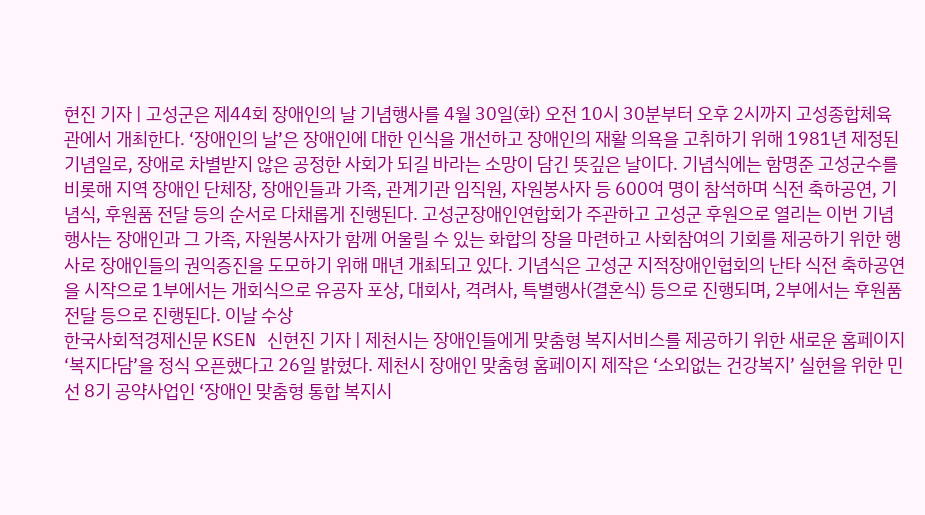현진 기자 | 고성군은 제44회 장애인의 날 기념행사를 4월 30일(화) 오전 10시 30분부터 오후 2시까지 고성종합체육관에서 개최한다. ‘장애인의 날’은 장애인에 대한 인식을 개선하고 장애인의 재활 의욕을 고취하기 위해 1981년 제정된 기념일로, 장애로 차별받지 않은 공정한 사회가 되길 바라는 소망이 담긴 뜻깊은 날이다. 기념식에는 함명준 고성군수를 비롯해 지역 장애인 단체장, 장애인들과 가족, 관계기관 임직원, 자원봉사자 등 600여 명이 참석하며 식전 축하공연, 기념식, 후원품 전달 등의 순서로 다채롭게 진행된다. 고성군장애인연합회가 주관하고 고성군 후원으로 열리는 이번 기념행사는 장애인과 그 가족, 자원봉사자가 함께 어울릴 수 있는 화합의 장을 마련하고 사회참여의 기회를 제공하기 위한 행사로 장애인들의 권익증진을 도모하기 위해 매년 개최되고 있다. 기념식은 고성군 지적장애인협회의 난타 식전 축하공연을 시작으로 1부에서는 개회식으로 유공자 포상, 대회사, 격려사, 특별행사(결혼식) 등으로 진행되며, 2부에서는 후원품 전달 등으로 진행된다. 이날 수상
한국사회적경제신문 KSEN 신현진 기자 | 제천시는 장애인들에게 맞춤형 복지서비스를 제공하기 위한 새로운 홈페이지 ‘복지다담’을 정식 오픈했다고 26일 밝혔다. 제천시 장애인 맞춤형 홈페이지 제작은 ‘소외없는 건강복지’ 실현을 위한 민선 8기 공약사업인 ‘장애인 맞춤형 통합 복지시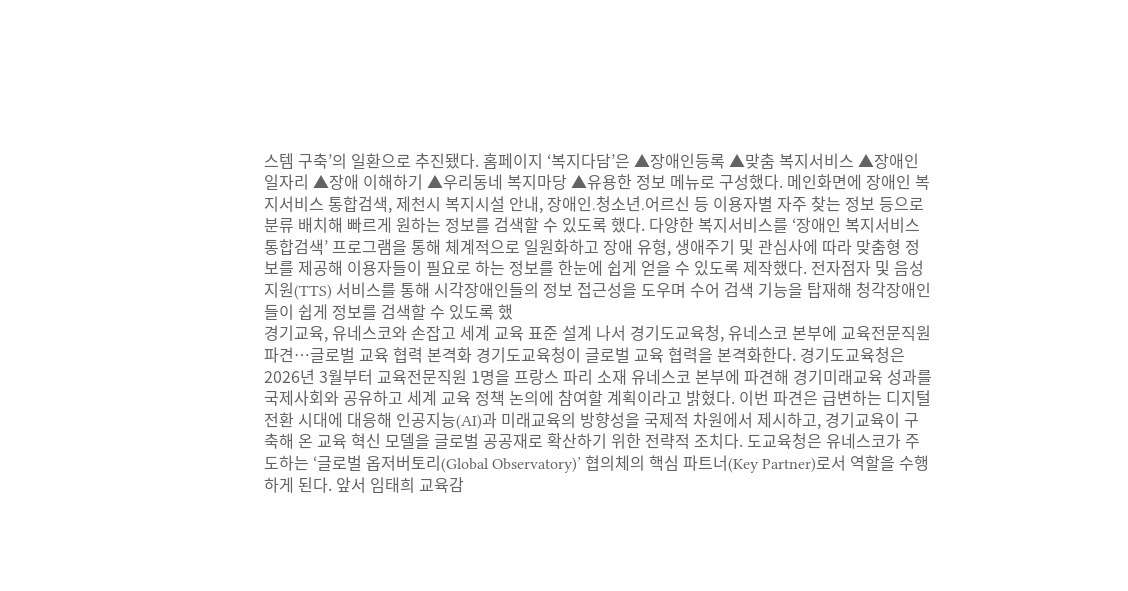스템 구축’의 일환으로 추진됐다. 홈페이지 ‘복지다담’은 ▲장애인등록 ▲맞춤 복지서비스 ▲장애인일자리 ▲장애 이해하기 ▲우리동네 복지마당 ▲유용한 정보 메뉴로 구성했다. 메인화면에 장애인 복지서비스 통합검색, 제천시 복지시설 안내, 장애인․청소년․어르신 등 이용자별 자주 찾는 정보 등으로 분류 배치해 빠르게 원하는 정보를 검색할 수 있도록 했다. 다양한 복지서비스를 ‘장애인 복지서비스 통합검색’ 프로그램을 통해 체계적으로 일원화하고 장애 유형, 생애주기 및 관심사에 따라 맞춤형 정보를 제공해 이용자들이 필요로 하는 정보를 한눈에 쉽게 얻을 수 있도록 제작했다. 전자점자 및 음성지원(TTS) 서비스를 통해 시각장애인들의 정보 접근성을 도우며 수어 검색 기능을 탑재해 청각장애인들이 쉽게 정보를 검색할 수 있도록 했
경기교육, 유네스코와 손잡고 세계 교육 표준 설계 나서 경기도교육청, 유네스코 본부에 교육전문직원 파견…글로벌 교육 협력 본격화 경기도교육청이 글로벌 교육 협력을 본격화한다. 경기도교육청은 2026년 3월부터 교육전문직원 1명을 프랑스 파리 소재 유네스코 본부에 파견해 경기미래교육 성과를 국제사회와 공유하고 세계 교육 정책 논의에 참여할 계획이라고 밝혔다. 이번 파견은 급변하는 디지털 전환 시대에 대응해 인공지능(AI)과 미래교육의 방향성을 국제적 차원에서 제시하고, 경기교육이 구축해 온 교육 혁신 모델을 글로벌 공공재로 확산하기 위한 전략적 조치다. 도교육청은 유네스코가 주도하는 ‘글로벌 옵저버토리(Global Observatory)’ 협의체의 핵심 파트너(Key Partner)로서 역할을 수행하게 된다. 앞서 임태희 교육감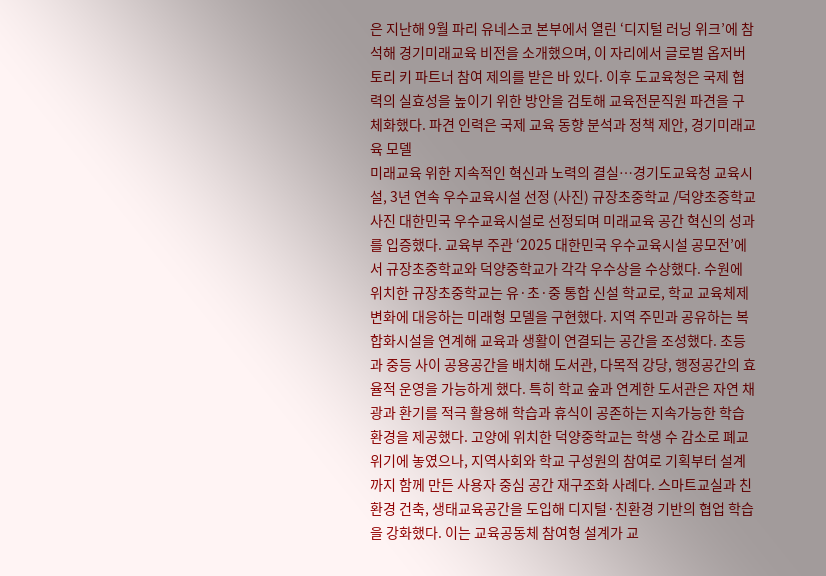은 지난해 9월 파리 유네스코 본부에서 열린 ‘디지털 러닝 위크’에 참석해 경기미래교육 비전을 소개했으며, 이 자리에서 글로벌 옵저버토리 키 파트너 참여 제의를 받은 바 있다. 이후 도교육청은 국제 협력의 실효성을 높이기 위한 방안을 검토해 교육전문직원 파견을 구체화했다. 파견 인력은 국제 교육 동향 분석과 정책 제안, 경기미래교육 모델
미래교육 위한 지속적인 혁신과 노력의 결실…경기도교육청 교육시설, 3년 연속 우수교육시설 선정 (사진) 규장초중학교 /덕양초중학교 사진 대한민국 우수교육시설로 선정되며 미래교육 공간 혁신의 성과를 입증했다. 교육부 주관 ‘2025 대한민국 우수교육시설 공모전’에서 규장초중학교와 덕양중학교가 각각 우수상을 수상했다. 수원에 위치한 규장초중학교는 유·초·중 통합 신설 학교로, 학교 교육체제 변화에 대응하는 미래형 모델을 구현했다. 지역 주민과 공유하는 복합화시설을 연계해 교육과 생활이 연결되는 공간을 조성했다. 초등과 중등 사이 공용공간을 배치해 도서관, 다목적 강당, 행정공간의 효율적 운영을 가능하게 했다. 특히 학교 숲과 연계한 도서관은 자연 채광과 환기를 적극 활용해 학습과 휴식이 공존하는 지속가능한 학습 환경을 제공했다. 고양에 위치한 덕양중학교는 학생 수 감소로 폐교 위기에 놓였으나, 지역사회와 학교 구성원의 참여로 기획부터 설계까지 함께 만든 사용자 중심 공간 재구조화 사례다. 스마트교실과 친환경 건축, 생태교육공간을 도입해 디지털·친환경 기반의 협업 학습을 강화했다. 이는 교육공동체 참여형 설계가 교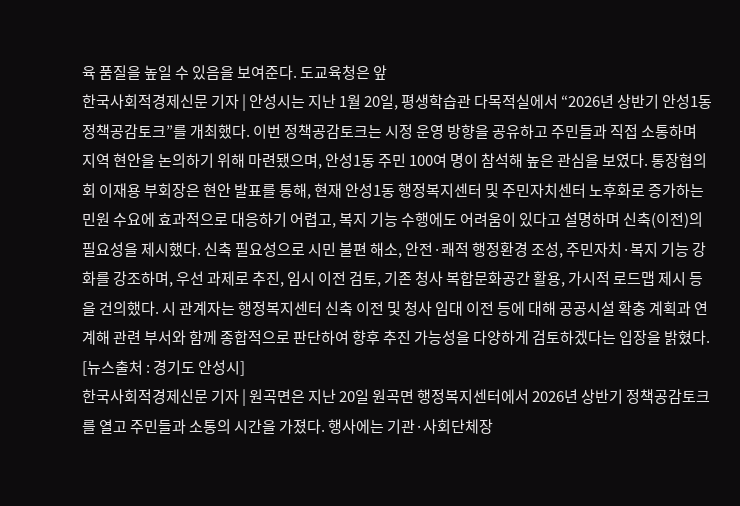육 품질을 높일 수 있음을 보여준다. 도교육청은 앞
한국사회적경제신문 기자 | 안성시는 지난 1월 20일, 평생학습관 다목적실에서 “2026년 상반기 안성1동 정책공감토크”를 개최했다. 이번 정책공감토크는 시정 운영 방향을 공유하고 주민들과 직접 소통하며 지역 현안을 논의하기 위해 마련됐으며, 안성1동 주민 100여 명이 참석해 높은 관심을 보였다. 통장협의회 이재용 부회장은 현안 발표를 통해, 현재 안성1동 행정복지센터 및 주민자치센터 노후화로 증가하는 민원 수요에 효과적으로 대응하기 어렵고, 복지 기능 수행에도 어려움이 있다고 설명하며 신축(이전)의 필요성을 제시했다. 신축 필요성으로 시민 불편 해소, 안전·쾌적 행정환경 조성, 주민자치·복지 기능 강화를 강조하며, 우선 과제로 추진, 임시 이전 검토, 기존 청사 복합문화공간 활용, 가시적 로드맵 제시 등을 건의했다. 시 관계자는 행정복지센터 신축 이전 및 청사 임대 이전 등에 대해 공공시설 확충 계획과 연계해 관련 부서와 함께 종합적으로 판단하여 향후 추진 가능성을 다양하게 검토하겠다는 입장을 밝혔다. [뉴스출처 : 경기도 안성시]
한국사회적경제신문 기자 | 원곡면은 지난 20일 원곡면 행정복지센터에서 2026년 상반기 정책공감토크를 열고 주민들과 소통의 시간을 가졌다. 행사에는 기관·사회단체장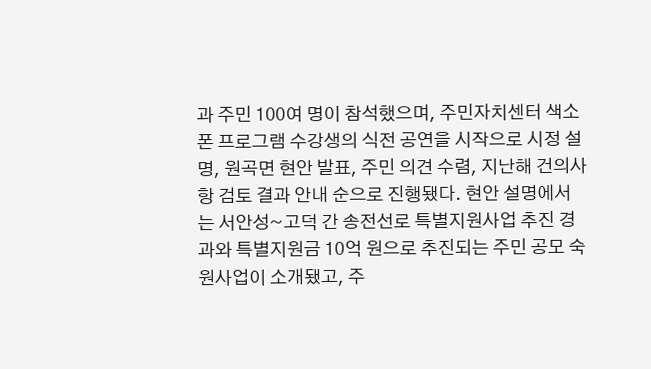과 주민 100여 명이 참석했으며, 주민자치센터 색소폰 프로그램 수강생의 식전 공연을 시작으로 시정 설명, 원곡면 현안 발표, 주민 의견 수렴, 지난해 건의사항 검토 결과 안내 순으로 진행됐다. 현안 설명에서는 서안성~고덕 간 송전선로 특별지원사업 추진 경과와 특별지원금 10억 원으로 추진되는 주민 공모 숙원사업이 소개됐고, 주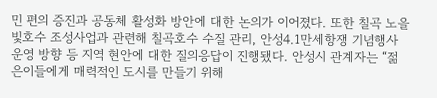민 편의 증진과 공동체 활성화 방안에 대한 논의가 이어졌다. 또한 칠곡 노을빛호수 조성사업과 관련해 칠곡호수 수질 관리, 안성4.1만세항쟁 기념행사 운영 방향 등 지역 현안에 대한 질의응답이 진행됐다. 안성시 관계자는 “젊은이들에게 매력적인 도시를 만들기 위해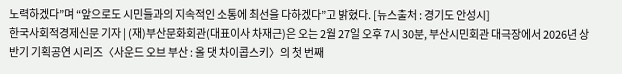노력하겠다”며 “앞으로도 시민들과의 지속적인 소통에 최선을 다하겠다”고 밝혔다. [뉴스출처 : 경기도 안성시]
한국사회적경제신문 기자 | (재)부산문화회관(대표이사 차재근)은 오는 2월 27일 오후 7시 30분, 부산시민회관 대극장에서 2026년 상반기 기획공연 시리즈〈사운드 오브 부산 : 올 댓 차이콥스키〉의 첫 번째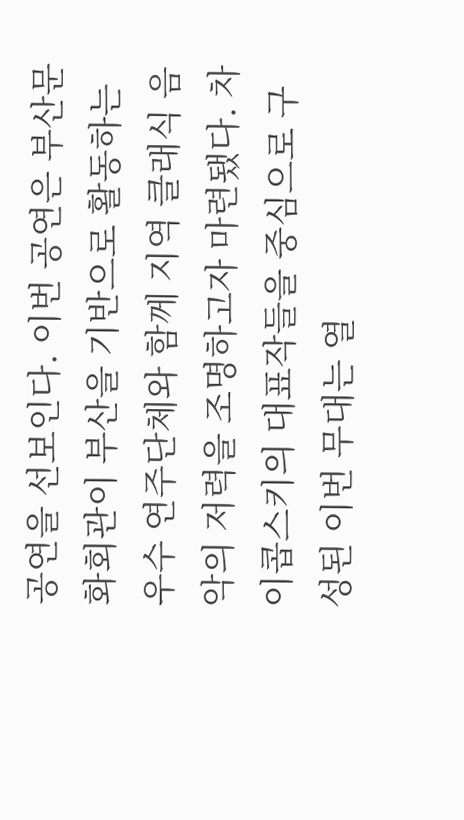공연을 선보인다. 이번 공연은 부산문화회관이 부산을 기반으로 활동하는 우수 연주단체와 함께 지역 클래식 음악의 저력을 조명하고자 마련됐다. 차이콥스키의 대표작들을 중심으로 구성된 이번 무대는 열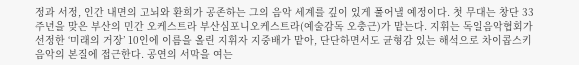정과 서정, 인간 내면의 고뇌와 환희가 공존하는 그의 음악 세계를 깊이 있게 풀어낼 예정이다. 첫 무대는 창단 33주년을 맞은 부산의 민간 오케스트라 부산심포니오케스트라(예술감독 오충근)가 맡는다. 지휘는 독일음악협회가 선정한 ‘미래의 거장’ 10인에 이름을 올린 지휘자 지중배가 맡아, 단단하면서도 균형감 있는 해석으로 차이콥스키 음악의 본질에 접근한다. 공연의 서막을 여는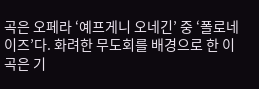곡은 오페라 ‘예프게니 오네긴’ 중 ‘폴로네이즈’다. 화려한 무도회를 배경으로 한 이 곡은 기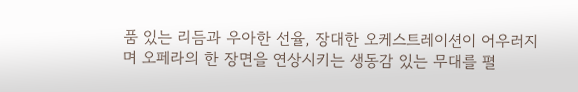품 있는 리듬과 우아한 선율, 장대한 오케스트레이션이 어우러지며 오페라의 한 장면을 연상시키는 생동감 있는 무대를 펼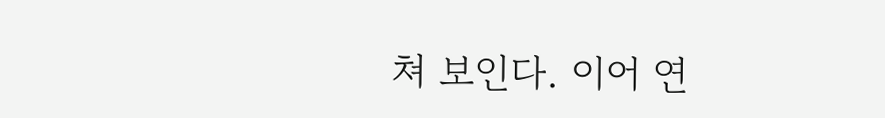쳐 보인다. 이어 연